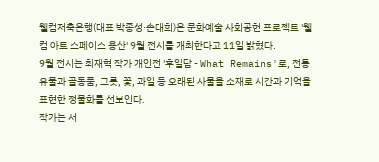웰컴저축은행(대표 박종성·손대희)은 문화예술 사회공헌 프로젝트 '웰컴 아트 스페이스 용산' 9월 전시를 개최한다고 11일 밝혔다.
9월 전시는 최재혁 작가 개인전 '후일담 - What Remains'로, 전통 유물과 골동품, 그릇, 꽃, 과일 등 오래된 사물을 소재로 시간과 기억을 표현한 정물화를 선보인다.
작가는 서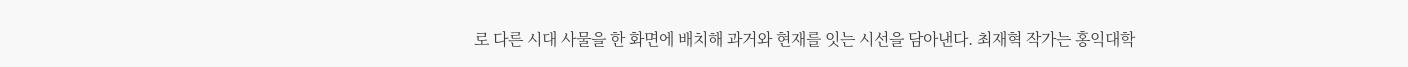로 다른 시대 사물을 한 화면에 배치해 과거와 현재를 잇는 시선을 담아낸다. 최재혁 작가는 홍익대학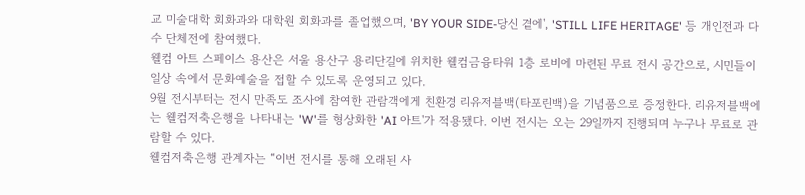교 미술대학 회화과와 대학원 회화과를 졸업했으며, 'BY YOUR SIDE-당신 곁에', 'STILL LIFE HERITAGE' 등 개인전과 다수 단체전에 참여했다.
웰컴 아트 스페이스 용산은 서울 용산구 용리단길에 위치한 웰컴금융타워 1층 로비에 마련된 무료 전시 공간으로, 시민들이 일상 속에서 문화예술을 접할 수 있도록 운영되고 있다.
9월 전시부터는 전시 만족도 조사에 참여한 관람객에게 친환경 리유저블백(타포린백)을 기념품으로 증정한다. 리유저블백에는 웰컴저축은행을 나타내는 'W'를 형상화한 'AI 아트'가 적용됐다. 이번 전시는 오는 29일까지 진행되며 누구나 무료로 관람할 수 있다.
웰컴저축은행 관계자는 “이번 전시를 통해 오래된 사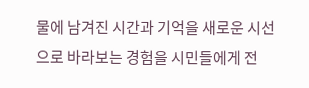물에 남겨진 시간과 기억을 새로운 시선으로 바라보는 경험을 시민들에게 전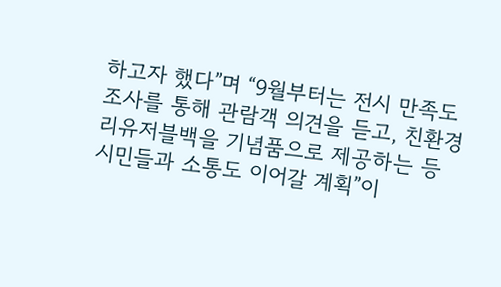하고자 했다”며 “9월부터는 전시 만족도 조사를 통해 관람객 의견을 듣고, 친환경 리유저블백을 기념품으로 제공하는 등 시민들과 소통도 이어갈 계획”이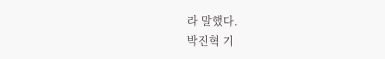라 말했다.
박진혁 기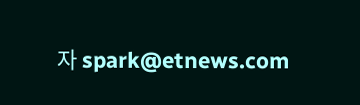자 spark@etnews.com